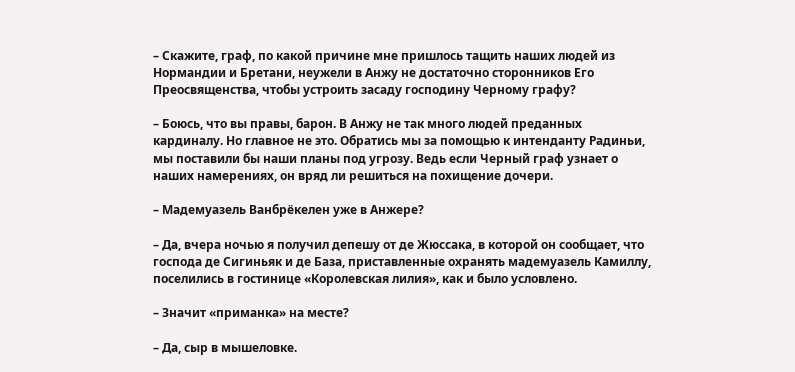– Скажите, граф, по какой причине мне пришлось тащить наших людей из Нормандии и Бретани, неужели в Анжу не достаточно сторонников Его Преосвященства, чтобы устроить засаду господину Черному графу?

– Боюсь, что вы правы, барон. В Анжу не так много людей преданных кардиналу. Но главное не это. Обратись мы за помощью к интенданту Радиньи, мы поставили бы наши планы под угрозу. Ведь если Черный граф узнает о наших намерениях, он вряд ли решиться на похищение дочери.

– Мадемуазель Ванбрёкелен уже в Анжере?

– Да, вчера ночью я получил депешу от де Жюссака, в которой он сообщает, что господа де Сигиньяк и де База, приставленные охранять мадемуазель Камиллу, поселились в гостинице «Королевская лилия», как и было условлено.

– Значит «приманка» на месте?

– Да, сыр в мышеловке.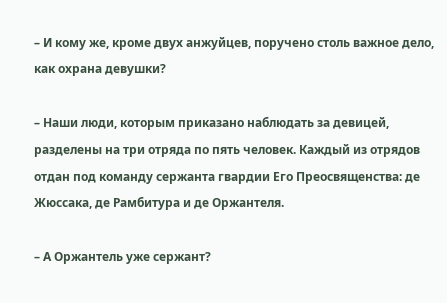– И кому же, кроме двух анжуйцев, поручено столь важное дело, как охрана девушки?

– Наши люди, которым приказано наблюдать за девицей, разделены на три отряда по пять человек. Каждый из отрядов отдан под команду сержанта гвардии Его Преосвященства: де Жюссака, де Рамбитура и де Оржантеля.

– А Оржантель уже сержант?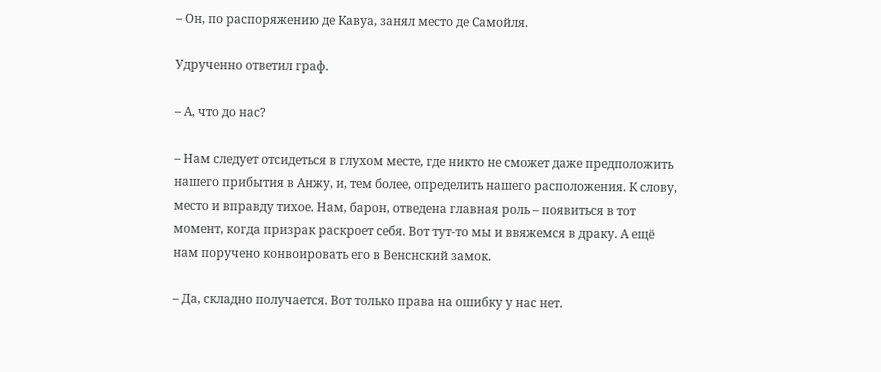– Он, по распоряжению де Кавуа, занял место де Самойля.

Удрученно ответил граф.

– А, что до нас?

– Нам следует отсидеться в глухом месте, где никто не сможет даже предположить нашего прибытия в Анжу, и, тем более, определить нашего расположения. К слову, место и вправду тихое. Нам, барон, отведена главная роль – появиться в тот момент, когда призрак раскроет себя. Вот тут-то мы и ввяжемся в драку. А ещё нам поручено конвоировать его в Венснский замок.

– Да, складно получается. Вот только права на ошибку у нас нет.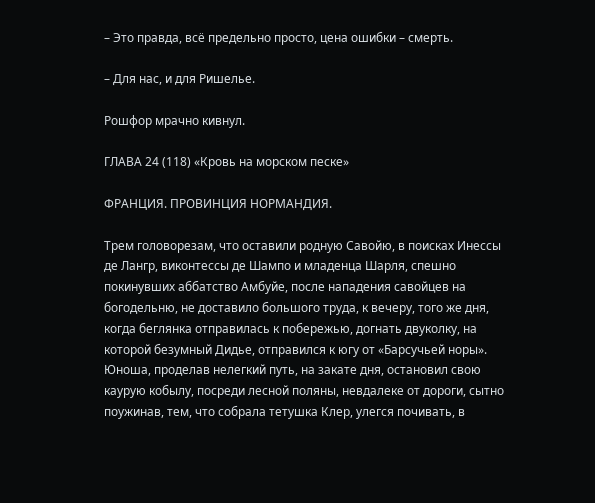– Это правда, всё предельно просто, цена ошибки – смерть.

– Для нас, и для Ришелье.

Рошфор мрачно кивнул.

ГЛАВА 24 (118) «Кровь на морском песке»

ФРАНЦИЯ. ПРОВИНЦИЯ НОРМАНДИЯ.

Трем головорезам, что оставили родную Савойю, в поисках Инессы де Лангр, виконтессы де Шампо и младенца Шарля, спешно покинувших аббатство Амбуйе, после нападения савойцев на богодельню, не доставило большого труда, к вечеру, того же дня, когда беглянка отправилась к побережью, догнать двуколку, на которой безумный Дидье, отправился к югу от «Барсучьей норы». Юноша, проделав нелегкий путь, на закате дня, остановил свою каурую кобылу, посреди лесной поляны, невдалеке от дороги, сытно поужинав, тем, что собрала тетушка Клер, улегся почивать, в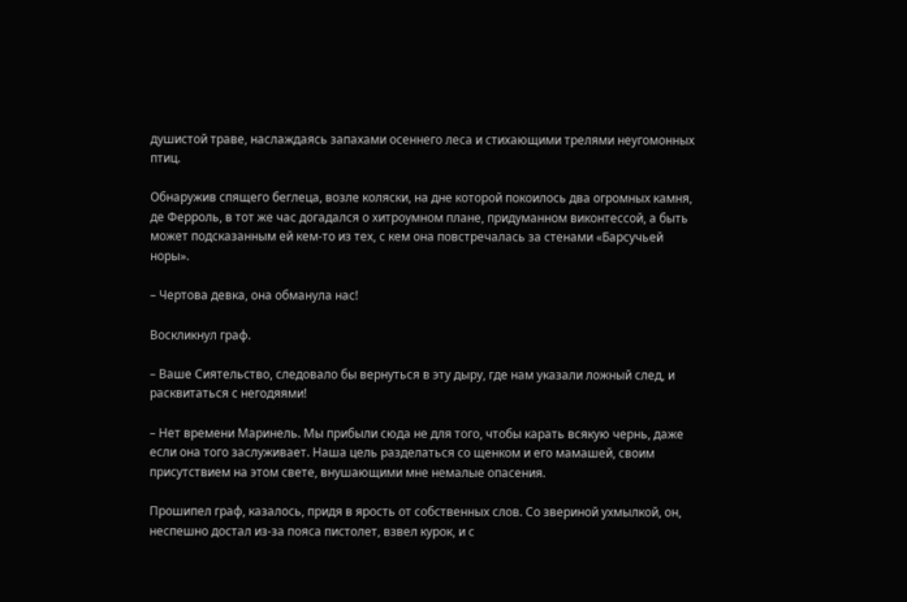душистой траве, наслаждаясь запахами осеннего леса и стихающими трелями неугомонных птиц.

Обнаружив спящего беглеца, возле коляски, на дне которой покоилось два огромных камня, де Ферроль, в тот же час догадался о хитроумном плане, придуманном виконтессой, а быть может подсказанным ей кем-то из тех, с кем она повстречалась за стенами «Барсучьей норы».

– Чертова девка, она обманула нас!

Воскликнул граф.

– Ваше Сиятельство, следовало бы вернуться в эту дыру, где нам указали ложный след, и расквитаться с негодяями!

– Нет времени Маринель. Мы прибыли сюда не для того, чтобы карать всякую чернь, даже если она того заслуживает. Наша цель разделаться со щенком и его мамашей, своим присутствием на этом свете, внушающими мне немалые опасения.

Прошипел граф, казалось, придя в ярость от собственных слов. Со звериной ухмылкой, он, неспешно достал из-за пояса пистолет, взвел курок, и с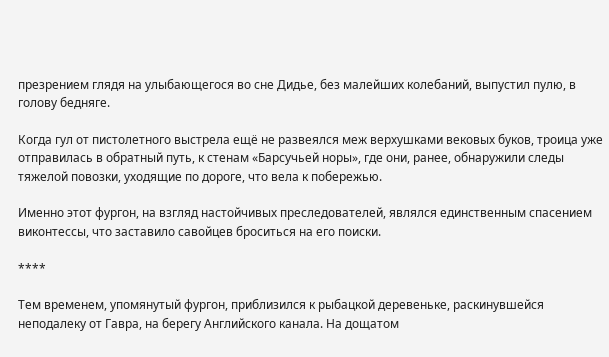презрением глядя на улыбающегося во сне Дидье, без малейших колебаний, выпустил пулю, в голову бедняге.

Когда гул от пистолетного выстрела ещё не развеялся меж верхушками вековых буков, троица уже отправилась в обратный путь, к стенам «Барсучьей норы», где они, ранее, обнаружили следы тяжелой повозки, уходящие по дороге, что вела к побережью.

Именно этот фургон, на взгляд настойчивых преследователей, являлся единственным спасением виконтессы, что заставило савойцев броситься на его поиски.

****

Тем временем, упомянутый фургон, приблизился к рыбацкой деревеньке, раскинувшейся неподалеку от Гавра, на берегу Английского канала. На дощатом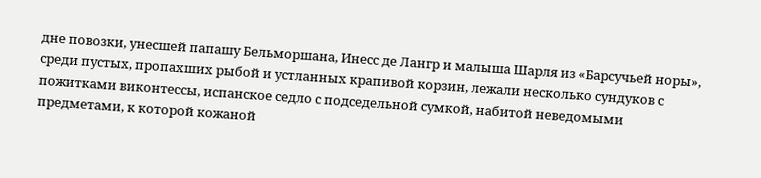дне повозки, унесшей папашу Бельморшана, Инесс де Лангр и малыша Шарля из «Барсучьей норы», среди пустых, пропахших рыбой и устланных крапивой корзин, лежали несколько сундуков с пожитками виконтессы, испанское седло с подседельной сумкой, набитой неведомыми предметами, к которой кожаной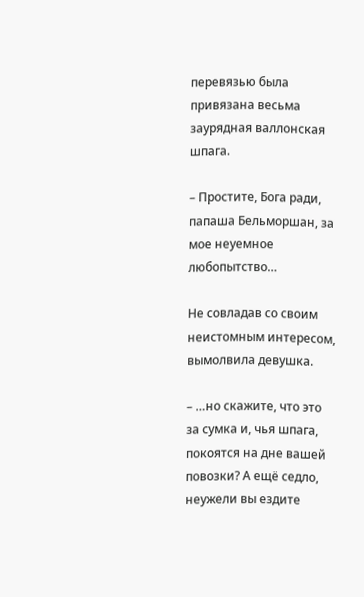перевязью была привязана весьма заурядная валлонская шпага.

– Простите, Бога ради, папаша Бельморшан, за мое неуемное любопытство…

Не совладав со своим неистомным интересом, вымолвила девушка.

– …но скажите, что это за сумка и, чья шпага, покоятся на дне вашей повозки? А ещё седло, неужели вы ездите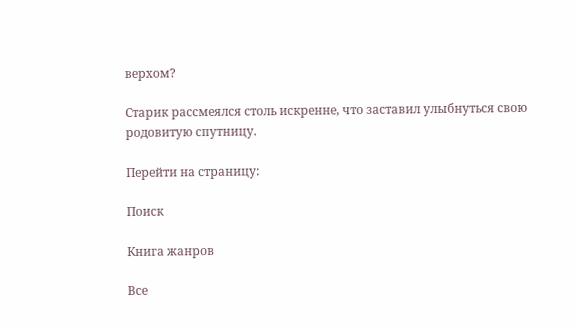верхом?

Старик рассмеялся столь искренне, что заставил улыбнуться свою родовитую спутницу.

Перейти на страницу:

Поиск

Книга жанров

Все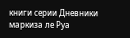книги серии Дневники маркиза ле Руа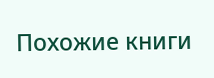Похожие книги